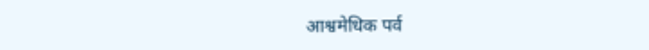आश्वमेधिक पर्व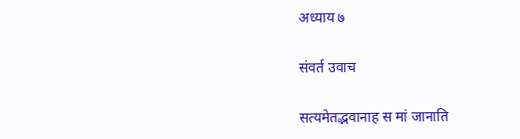अध्याय ७

संवर्त उवाच

सत्यमेतद्भवानाह स मां जानाति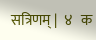सत्रिणम् |  ४   क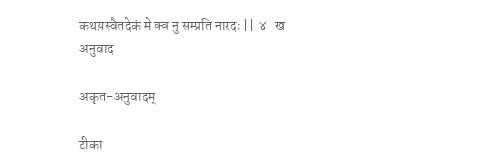कथय़स्वैतदेकं मे क्व नु सम्प्रति नारदः ||  ४   ख
अनुवाद

अकृत-अनुवादम्

टीका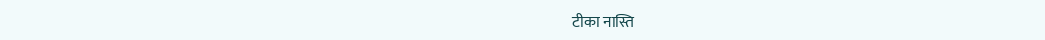टीका नास्ति